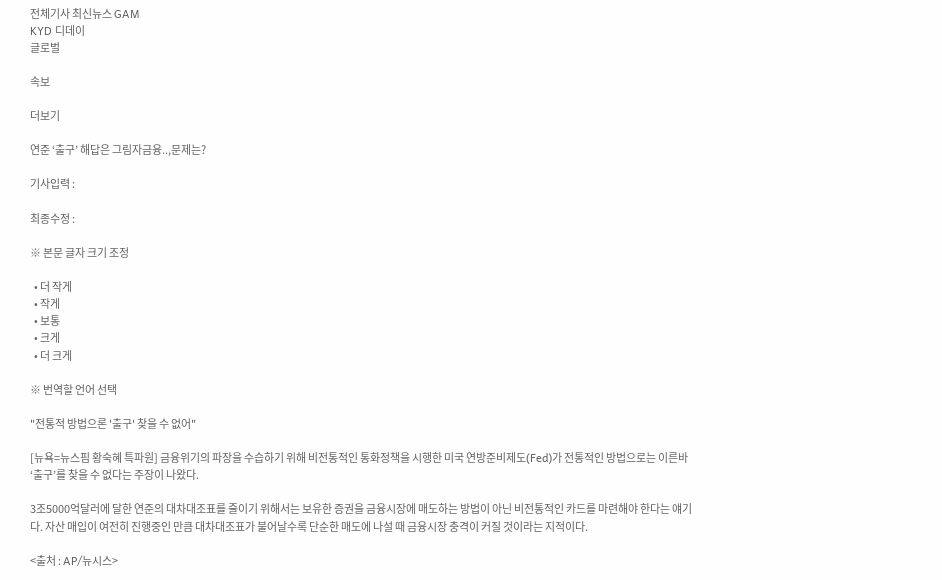전체기사 최신뉴스 GAM
KYD 디데이
글로벌

속보

더보기

연준 ‘출구’ 해답은 그림자금융..,문제는?

기사입력 :

최종수정 :

※ 본문 글자 크기 조정

  • 더 작게
  • 작게
  • 보통
  • 크게
  • 더 크게

※ 번역할 언어 선택

"전통적 방법으론 '출구' 찾을 수 없어"

[뉴욕=뉴스핌 황숙혜 특파원] 금융위기의 파장을 수습하기 위해 비전통적인 통화정책을 시행한 미국 연방준비제도(Fed)가 전통적인 방법으로는 이른바 ‘출구’를 찾을 수 없다는 주장이 나왔다.

3조5000억달러에 달한 연준의 대차대조표를 줄이기 위해서는 보유한 증권을 금융시장에 매도하는 방법이 아닌 비전통적인 카드를 마련해야 한다는 얘기다. 자산 매입이 여전히 진행중인 만큼 대차대조표가 불어날수록 단순한 매도에 나설 때 금융시장 충격이 커질 것이라는 지적이다.

<출처 : AP/뉴시스>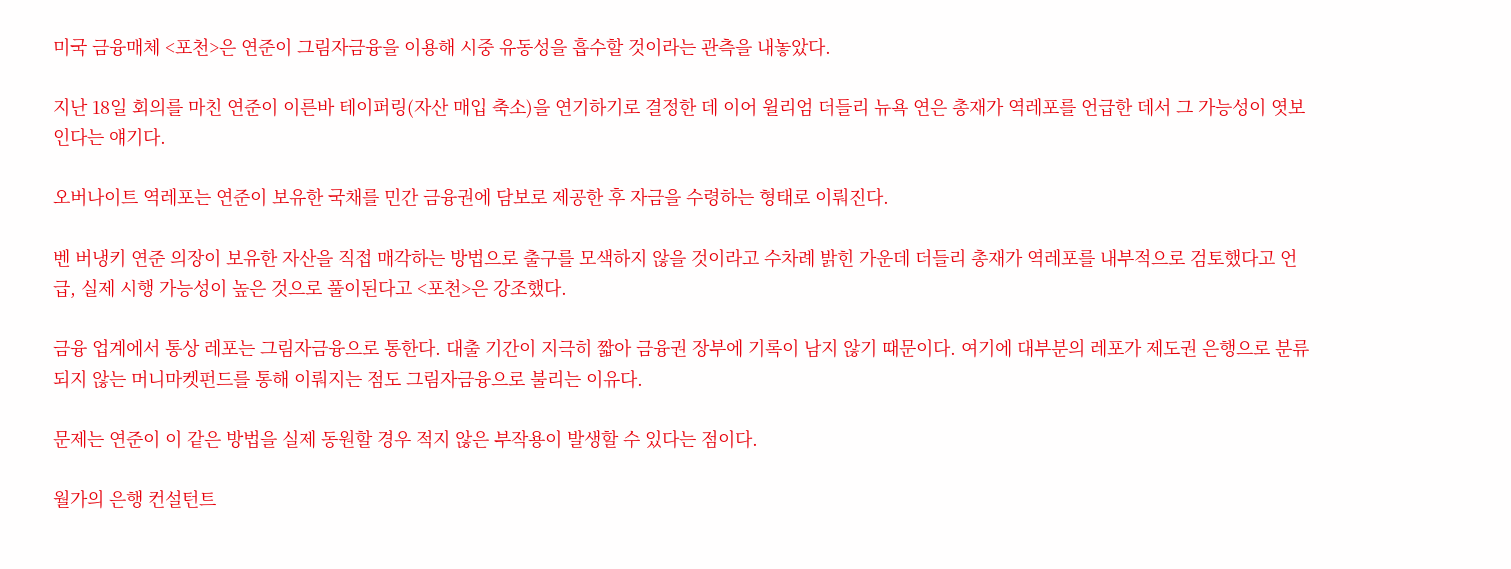미국 금융매체 <포천>은 연준이 그림자금융을 이용해 시중 유동성을 흡수할 것이라는 관측을 내놓았다.

지난 18일 회의를 마친 연준이 이른바 테이퍼링(자산 매입 축소)을 연기하기로 결정한 데 이어 윌리엄 더들리 뉴욕 연은 총재가 역레포를 언급한 데서 그 가능성이 엿보인다는 얘기다.

오버나이트 역레포는 연준이 보유한 국채를 민간 금융권에 담보로 제공한 후 자금을 수령하는 형태로 이뤄진다.

벤 버냉키 연준 의장이 보유한 자산을 직접 매각하는 방법으로 출구를 모색하지 않을 것이라고 수차례 밝힌 가운데 더들리 총재가 역레포를 내부적으로 검토했다고 언급, 실제 시행 가능성이 높은 것으로 풀이된다고 <포천>은 강조했다.

금융 업계에서 통상 레포는 그림자금융으로 통한다. 대출 기간이 지극히 짧아 금융권 장부에 기록이 남지 않기 때문이다. 여기에 대부분의 레포가 제도권 은행으로 분류되지 않는 머니마켓펀드를 통해 이뤄지는 점도 그림자금융으로 불리는 이유다.

문제는 연준이 이 같은 방법을 실제 동원할 경우 적지 않은 부작용이 발생할 수 있다는 점이다.

월가의 은행 컨설턴트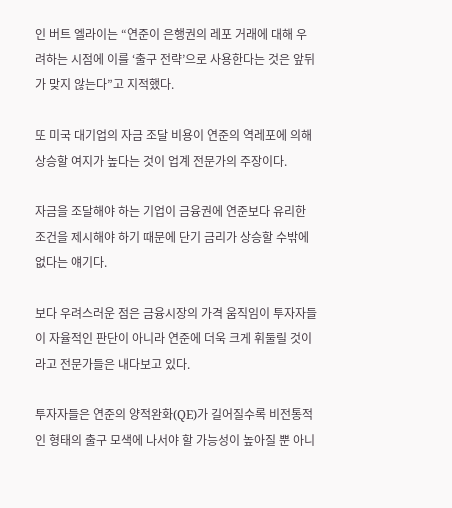인 버트 엘라이는 “연준이 은행권의 레포 거래에 대해 우려하는 시점에 이를 ‘출구 전략’으로 사용한다는 것은 앞뒤가 맞지 않는다”고 지적했다.

또 미국 대기업의 자금 조달 비용이 연준의 역레포에 의해 상승할 여지가 높다는 것이 업계 전문가의 주장이다.

자금을 조달해야 하는 기업이 금융권에 연준보다 유리한 조건을 제시해야 하기 때문에 단기 금리가 상승할 수밖에 없다는 얘기다.

보다 우려스러운 점은 금융시장의 가격 움직임이 투자자들이 자율적인 판단이 아니라 연준에 더욱 크게 휘둘릴 것이라고 전문가들은 내다보고 있다.

투자자들은 연준의 양적완화(QE)가 길어질수록 비전통적인 형태의 출구 모색에 나서야 할 가능성이 높아질 뿐 아니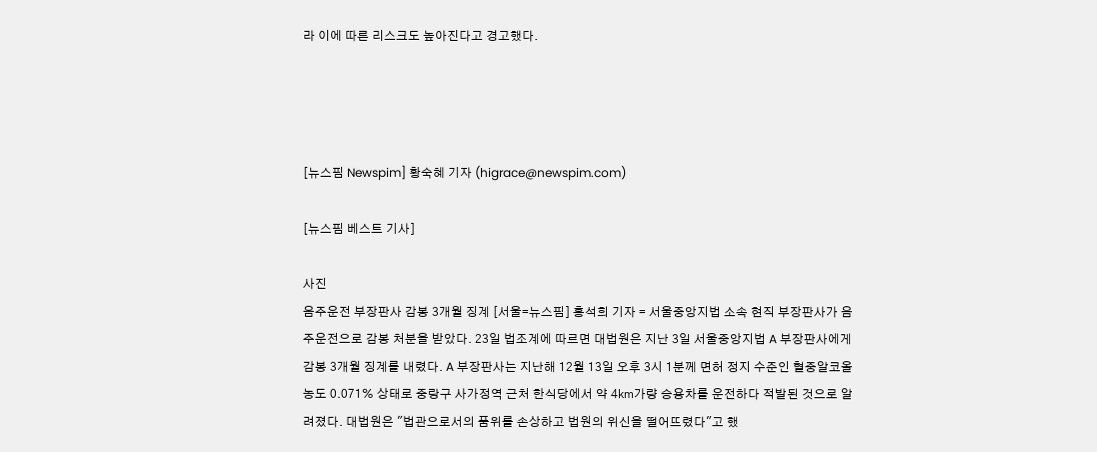라 이에 따른 리스크도 높아진다고 경고했다.




[뉴스핌 Newspim] 황숙혜 기자 (higrace@newspim.com)

[뉴스핌 베스트 기사]

사진
음주운전 부장판사 감봉 3개월 징계 [서울=뉴스핌] 홍석희 기자 = 서울중앙지법 소속 현직 부장판사가 음주운전으로 감봉 처분을 받았다. 23일 법조계에 따르면 대법원은 지난 3일 서울중앙지법 A 부장판사에게 감봉 3개월 징계를 내렸다. A 부장판사는 지난해 12월 13일 오후 3시 1분께 면허 정지 수준인 혈중알코올농도 0.071% 상태로 중랑구 사가정역 근처 한식당에서 약 4㎞가량 승용차를 운전하다 적발된 것으로 알려졌다. 대법원은 "법관으로서의 품위를 손상하고 법원의 위신을 떨어뜨렸다"고 했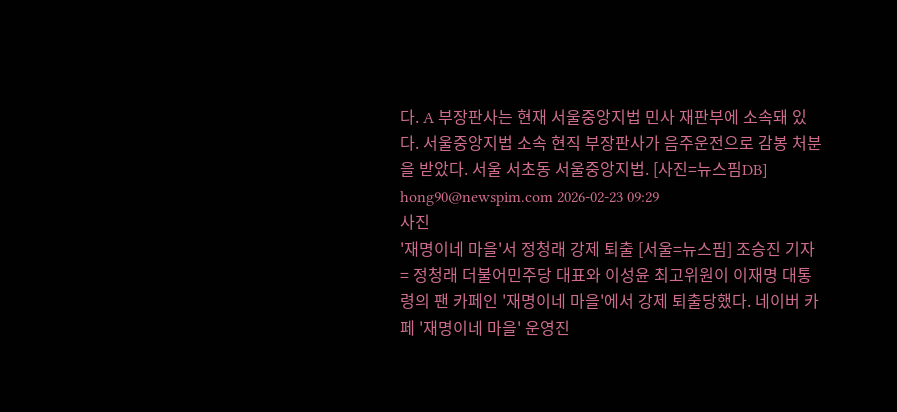다. A 부장판사는 현재 서울중앙지법 민사 재판부에 소속돼 있다. 서울중앙지법 소속 현직 부장판사가 음주운전으로 감봉 처분을 받았다. 서울 서초동 서울중앙지법. [사진=뉴스핌DB] hong90@newspim.com 2026-02-23 09:29
사진
'재명이네 마을'서 정청래 강제 퇴출 [서울=뉴스핌] 조승진 기자 = 정청래 더불어민주당 대표와 이성윤 최고위원이 이재명 대통령의 팬 카페인 '재명이네 마을'에서 강제 퇴출당했다. 네이버 카페 '재명이네 마을' 운영진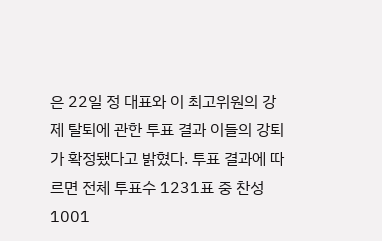은 22일 정 대표와 이 최고위원의 강제 탈퇴에 관한 투표 결과 이들의 강퇴가 확정됐다고 밝혔다. 투표 결과에 따르면 전체 투표수 1231표 중 찬성 1001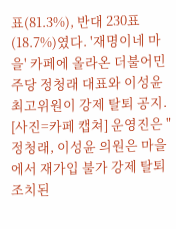표(81.3%), 반대 230표(18.7%)였다. '재명이네 마을' 카페에 올라온 더불어민주당 정청래 대표와 이성윤 최고위원이 강제 탈퇴 공지. [사진=카페 캡쳐] 운영진은 "정청래, 이성윤 의원은 마을에서 재가입 불가 강제 탈퇴 조치된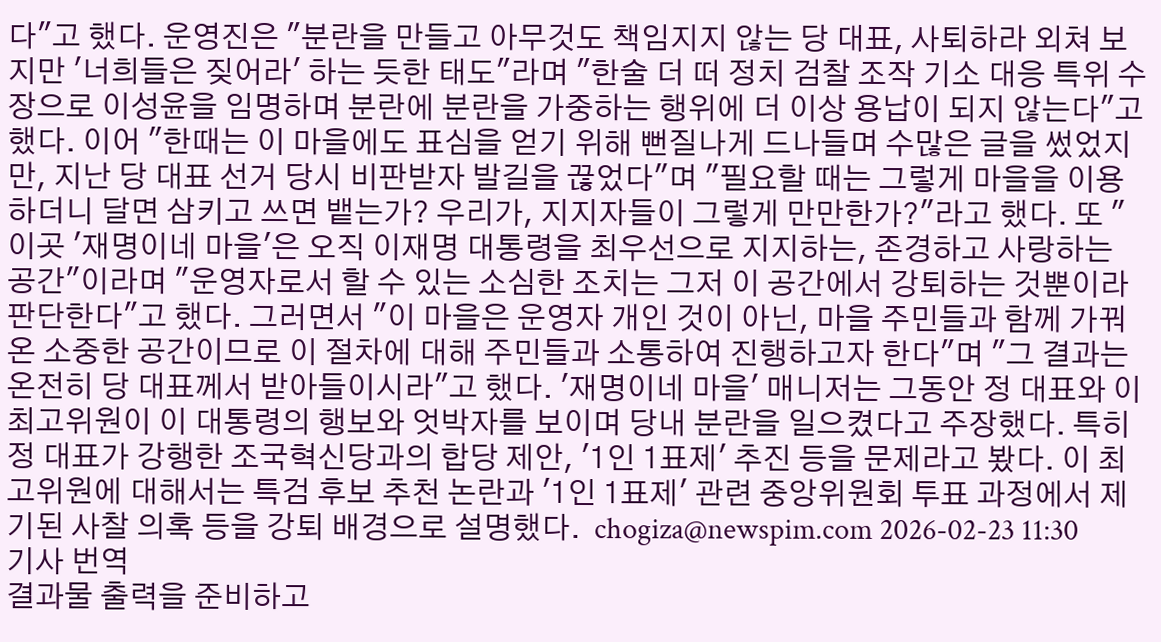다"고 했다. 운영진은 "분란을 만들고 아무것도 책임지지 않는 당 대표, 사퇴하라 외쳐 보지만 '너희들은 짖어라' 하는 듯한 태도"라며 "한술 더 떠 정치 검찰 조작 기소 대응 특위 수장으로 이성윤을 임명하며 분란에 분란을 가중하는 행위에 더 이상 용납이 되지 않는다"고 했다. 이어 "한때는 이 마을에도 표심을 얻기 위해 뻔질나게 드나들며 수많은 글을 썼었지만, 지난 당 대표 선거 당시 비판받자 발길을 끊었다"며 "필요할 때는 그렇게 마을을 이용하더니 달면 삼키고 쓰면 뱉는가? 우리가, 지지자들이 그렇게 만만한가?"라고 했다. 또 "이곳 '재명이네 마을'은 오직 이재명 대통령을 최우선으로 지지하는, 존경하고 사랑하는 공간"이라며 "운영자로서 할 수 있는 소심한 조치는 그저 이 공간에서 강퇴하는 것뿐이라 판단한다"고 했다. 그러면서 "이 마을은 운영자 개인 것이 아닌, 마을 주민들과 함께 가꿔온 소중한 공간이므로 이 절차에 대해 주민들과 소통하여 진행하고자 한다"며 "그 결과는 온전히 당 대표께서 받아들이시라"고 했다. '재명이네 마을' 매니저는 그동안 정 대표와 이 최고위원이 이 대통령의 행보와 엇박자를 보이며 당내 분란을 일으켰다고 주장했다. 특히 정 대표가 강행한 조국혁신당과의 합당 제안, '1인 1표제' 추진 등을 문제라고 봤다. 이 최고위원에 대해서는 특검 후보 추천 논란과 '1인 1표제' 관련 중앙위원회 투표 과정에서 제기된 사찰 의혹 등을 강퇴 배경으로 설명했다.  chogiza@newspim.com 2026-02-23 11:30
기사 번역
결과물 출력을 준비하고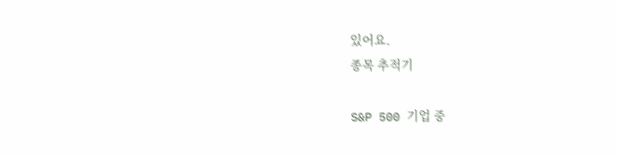있어요.
종목 추적기

S&P 500 기업 중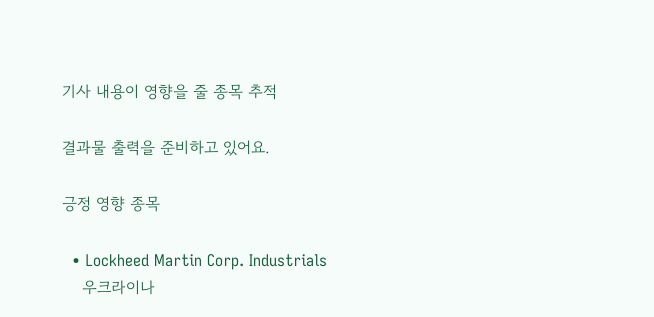기사 내용이 영향을 줄 종목 추적

결과물 출력을 준비하고 있어요.

긍정 영향 종목

  • Lockheed Martin Corp. Industrials
    우크라이나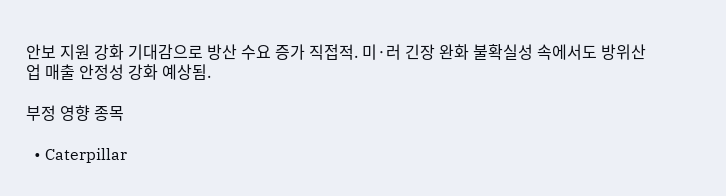안보 지원 강화 기대감으로 방산 수요 증가 직접적. 미·러 긴장 완화 불확실성 속에서도 방위산업 매출 안정성 강화 예상됨.

부정 영향 종목

  • Caterpillar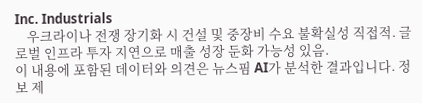Inc. Industrials
    우크라이나 전쟁 장기화 시 건설 및 중장비 수요 불확실성 직접적. 글로벌 인프라 투자 지연으로 매출 성장 둔화 가능성 있음.
이 내용에 포함된 데이터와 의견은 뉴스핌 AI가 분석한 결과입니다. 정보 제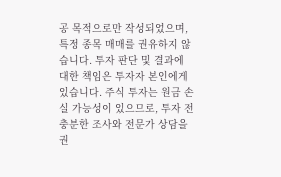공 목적으로만 작성되었으며, 특정 종목 매매를 권유하지 않습니다. 투자 판단 및 결과에 대한 책임은 투자자 본인에게 있습니다. 주식 투자는 원금 손실 가능성이 있으므로, 투자 전 충분한 조사와 전문가 상담을 권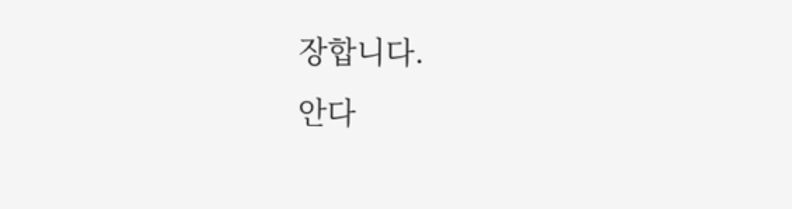장합니다.
안다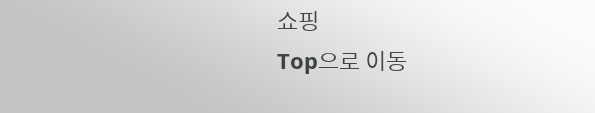쇼핑
Top으로 이동